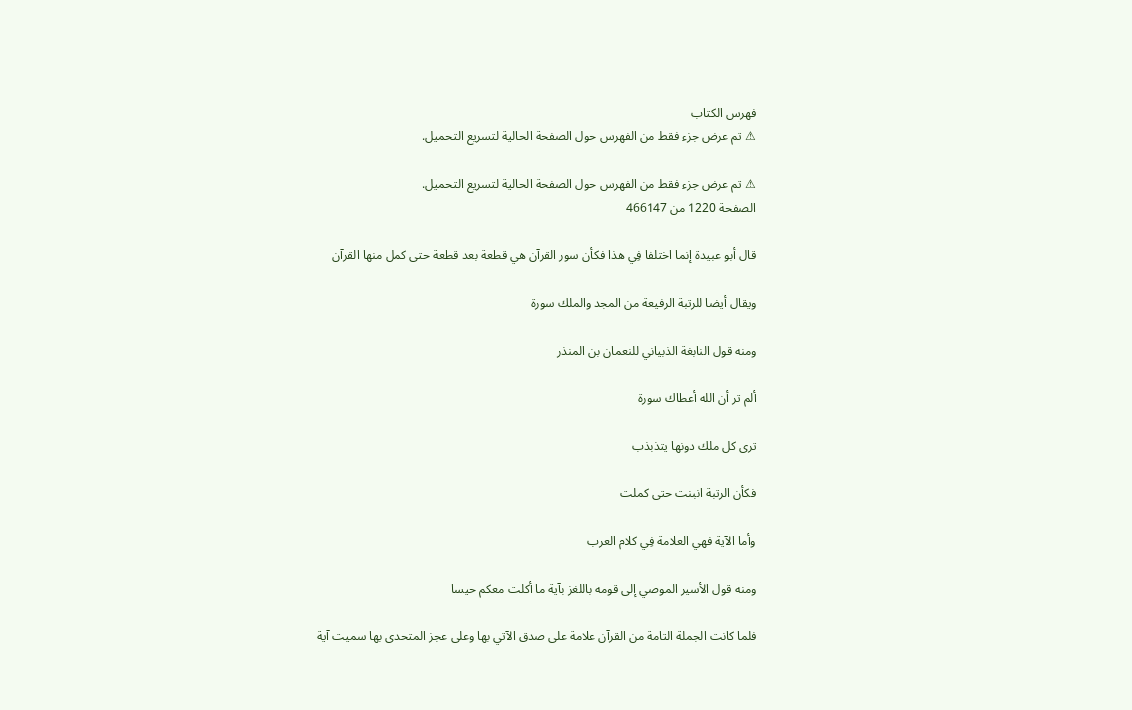فهرس الكتاب
⚠ تم عرض جزء فقط من الفهرس حول الصفحة الحالية لتسريع التحميل.

⚠ تم عرض جزء فقط من الفهرس حول الصفحة الحالية لتسريع التحميل.
الصفحة 1220 من 466147

قال أبو عبيدة إنما اختلفا فِي هذا فكأن سور القرآن هي قطعة بعد قطعة حتى كمل منها القرآن

ويقال أيضا للرتبة الرفيعة من المجد والملك سورة

ومنه قول النابغة الذبياني للنعمان بن المنذر

ألم تر أن الله أعطاك سورة

ترى كل ملك دونها يتذبذب

فكأن الرتبة انبنت حتى كملت

وأما الآية فهي العلامة فِي كلام العرب

ومنه قول الأسير الموصي إلى قومه باللغز بآية ما أكلت معكم حيسا

فلما كانت الجملة التامة من القرآن علامة على صدق الآتي بها وعلى عجز المتحدى بها سميت آية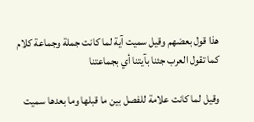هذا قول بعضهم وقيل سميت آية لما كانت جملة وجماعة كلام كما تقول العرب جئنا بآيتنا أي بجماعتنا

وقيل لما كانت علامة للفصل بين ما قبلها وما بعدها سميت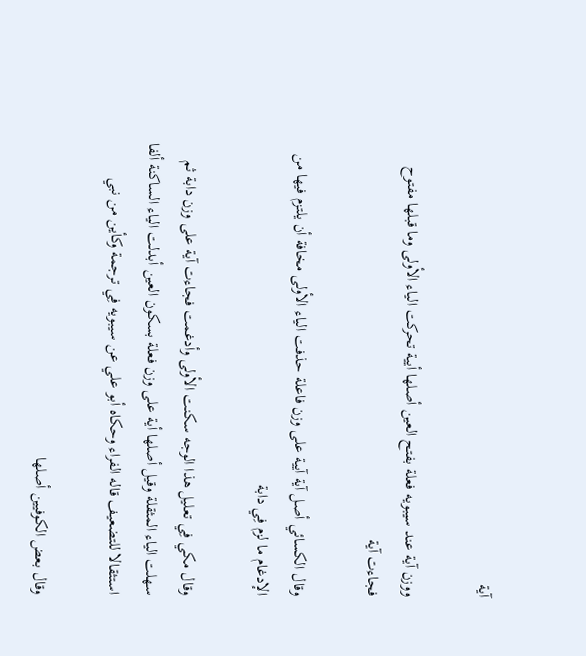آية

ووزن آية عند سيبويه فعلة بفتح العين أصلها أيية تحركت الياء الأولى وما قبلها مفتوح فجاءت آية

وقال الكسائي أصل آية آيية على وزن فاعلة حذفت الياء الأولى مخافة أن يلتزم فيها من الإدغام ما لزم فِي دابة

وقال مكي فِي تعليل هذا الوجه سكنت الأولى وأدغمت فجاءت آية على وزن دابة ثم سهلت الياء المثقلة وقيل أصلها أية على وزن فعلة بسكون العين أبدلت الياء الساكنة ألفا استثقالا للتضعيف قاله الفراء وحكاه أبو علي عن سيبويه فِي ترجمة وكأين من نبي

وقال بعض الكوفيين أصلها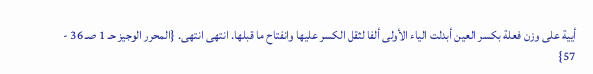أيية على وزن فعلة بكسر العين أبدلت الياء الأولى ألفا لثقل الكسر عليها وانفتاح ما قبلها. انتهى انتهى. {المحرر الوجيز حـ 1 صـ 36 - 57}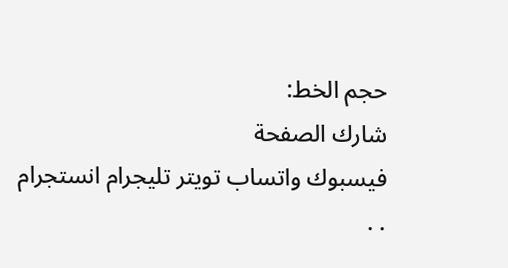حجم الخط:
شارك الصفحة
فيسبوك واتساب تويتر تليجرام انستجرام
. .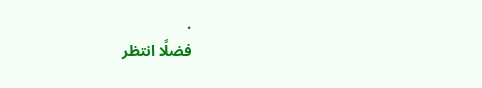.
فضلًا انتظر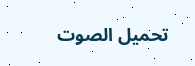تحميل الصوت